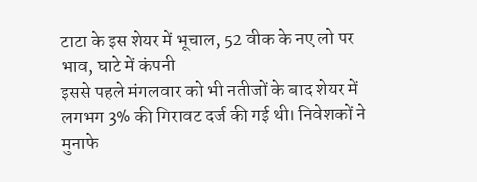टाटा के इस शेयर में भूचाल, 52 वीक के नए लो पर भाव, घाटे में कंपनी
इससे पहले मंगलवार को भी नतीजों के बाद शेयर में लगभग 3% की गिरावट दर्ज की गई थी। निवेशकों ने मुनाफे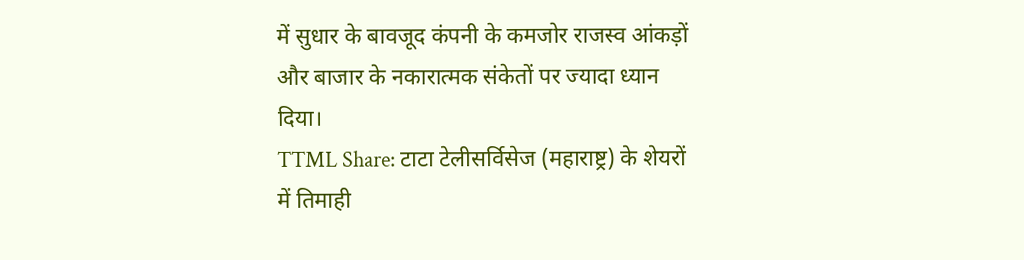में सुधार के बावजूद कंपनी के कमजोर राजस्व आंकड़ों और बाजार के नकारात्मक संकेतों पर ज्यादा ध्यान दिया।
TTML Share: टाटा टेलीसर्विसेज (महाराष्ट्र) के शेयरों में तिमाही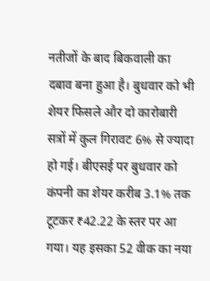नतीजों के बाद बिकवाली का दबाव बना हुआ है। बुधवार को भी शेयर फिसले और दो कारोबारी सत्रों में कुल गिरावट 6% से ज्यादा हो गई। बीएसई पर बुधवार को कंपनी का शेयर करीब 3.1% तक टूटकर ₹42.22 के स्तर पर आ गया। यह इसका 52 वीक का नया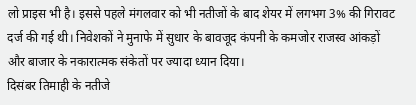लो प्राइस भी है। इससे पहले मंगलवार को भी नतीजों के बाद शेयर में लगभग 3% की गिरावट दर्ज की गई थी। निवेशकों ने मुनाफे में सुधार के बावजूद कंपनी के कमजोर राजस्व आंकड़ों और बाजार के नकारात्मक संकेतों पर ज्यादा ध्यान दिया।
दिसंबर तिमाही के नतीजे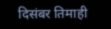दिसंबर तिमाही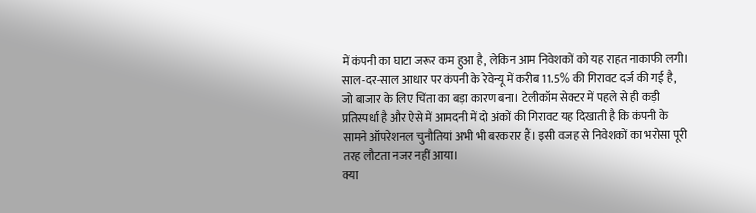में कंपनी का घाटा जरूर कम हुआ है, लेकिन आम निवेशकों को यह राहत नाकाफी लगी। साल-दर-साल आधार पर कंपनी के रेवेन्यू में करीब 11.5% की गिरावट दर्ज की गई है, जो बाजार के लिए चिंता का बड़ा कारण बना। टेलीकॉम सेक्टर में पहले से ही कड़ी प्रतिस्पर्धा है और ऐसे में आमदनी में दो अंकों की गिरावट यह दिखाती है कि कंपनी के सामने ऑपरेशनल चुनौतियां अभी भी बरकरार हैं। इसी वजह से निवेशकों का भरोसा पूरी तरह लौटता नजर नहीं आया।
क्या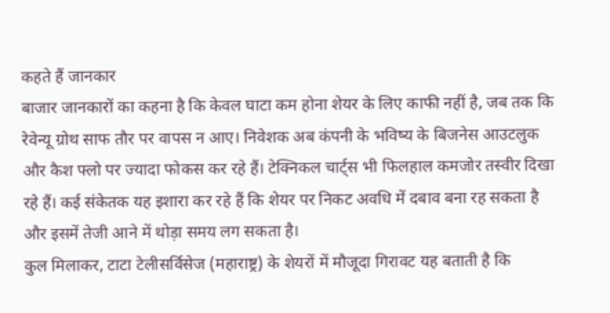कहते हैं जानकार
बाजार जानकारों का कहना है कि केवल घाटा कम होना शेयर के लिए काफी नहीं है, जब तक कि रेवेन्यू ग्रोथ साफ तौर पर वापस न आए। निवेशक अब कंपनी के भविष्य के बिजनेस आउटलुक और कैश फ्लो पर ज्यादा फोकस कर रहे हैं। टेक्निकल चार्ट्स भी फिलहाल कमजोर तस्वीर दिखा रहे हैं। कई संकेतक यह इशारा कर रहे हैं कि शेयर पर निकट अवधि में दबाव बना रह सकता है और इसमें तेजी आने में थोड़ा समय लग सकता है।
कुल मिलाकर, टाटा टेलीसर्विसेज (महाराष्ट्र) के शेयरों में मौजूदा गिरावट यह बताती है कि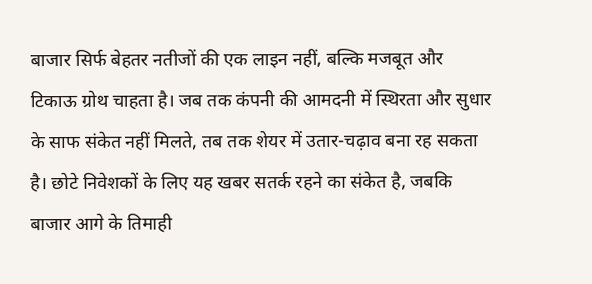बाजार सिर्फ बेहतर नतीजों की एक लाइन नहीं, बल्कि मजबूत और टिकाऊ ग्रोथ चाहता है। जब तक कंपनी की आमदनी में स्थिरता और सुधार के साफ संकेत नहीं मिलते, तब तक शेयर में उतार-चढ़ाव बना रह सकता है। छोटे निवेशकों के लिए यह खबर सतर्क रहने का संकेत है, जबकि बाजार आगे के तिमाही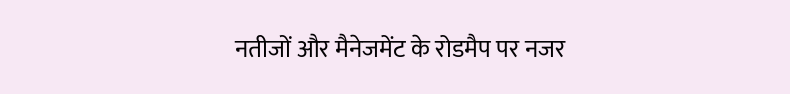नतीजों और मैनेजमेंट के रोडमैप पर नजर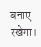बनाए रखेगा।